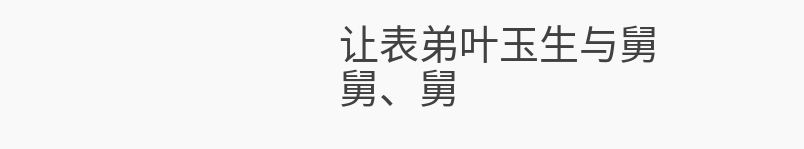让表弟叶玉生与舅舅、舅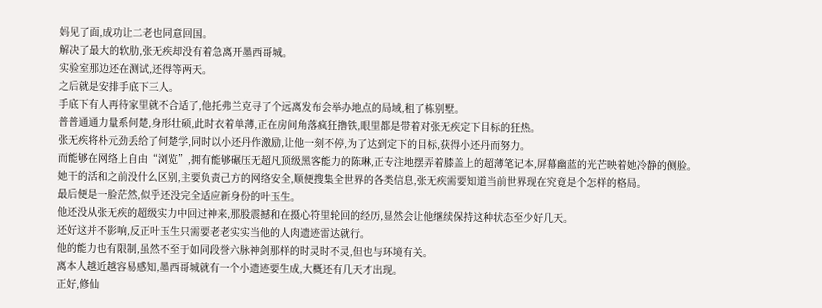妈见了面,成功让二老也同意回国。
解决了最大的软肋,张无疾却没有着急离开墨西哥城。
实验室那边还在测试,还得等两天。
之后就是安排手底下三人。
手底下有人再待家里就不合适了,他托弗兰克寻了个远离发布会举办地点的局域,租了栋别墅。
普普通通力量系何楚,身形壮硕,此时衣着单薄,正在房间角落疯狂撸铁,眼里都是带着对张无疾定下目标的狂热。
张无疾将朴元劲丢给了何楚学,同时以小还丹作激励,让他一刻不停,为了达到定下的目标,获得小还丹而努力。
而能够在网络上自由“浏览”,拥有能够碾压无超凡顶级黑客能力的陈琳,正专注地摆弄着膝盖上的超薄笔记本,屏幕幽蓝的光芒映着她冷静的侧脸。
她干的活和之前没什么区别,主要负责己方的网络安全,顺便搜集全世界的各类信息,张无疾需要知道当前世界现在究竟是个怎样的格局。
最后便是一脸茫然,似乎还没完全适应新身份的叶玉生。
他还没从张无疾的超级实力中回过神来,那股震撼和在摄心符里轮回的经历,显然会让他继续保持这种状态至少好几天。
还好这并不影响,反正叶玉生只需要老老实实当他的人肉遗迹雷达就行。
他的能力也有限制,虽然不至于如同段誉六脉神剑那样的时灵时不灵,但也与环境有关。
离本人越近越容易感知,墨西哥城就有一个小遗迹要生成,大概还有几天才出现。
正好,修仙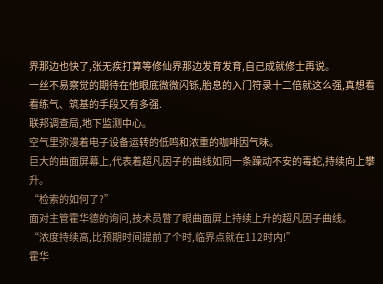界那边也快了,张无疾打算等修仙界那边发育发育,自己成就修士再说。
一丝不易察觉的期待在他眼底微微闪铄,胎息的入门符录十二倍就这么强,真想看看练气、筑基的手段又有多强.
联邦调查局,地下监测中心。
空气里弥漫着电子设备运转的低鸣和浓重的咖啡因气味。
巨大的曲面屏幕上,代表着超凡因子的曲线如同一条躁动不安的毒蛇,持续向上攀升。
“检索的如何了?”
面对主管霍华德的询问,技术员瞥了眼曲面屏上持续上升的超凡因子曲线。
“浓度持续高,比预期时间提前了个时,临界点就在112时内!”
霍华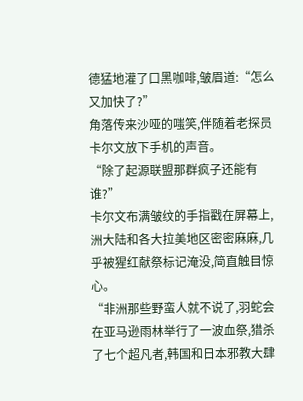德猛地灌了口黑咖啡,皱眉道:“怎么又加快了?”
角落传来沙哑的嗤笑,伴随着老探员卡尔文放下手机的声音。
“除了起源联盟那群疯子还能有谁?”
卡尔文布满皱纹的手指戳在屏幕上,洲大陆和各大拉美地区密密麻麻,几乎被猩红献祭标记淹没,简直触目惊心。
“非洲那些野蛮人就不说了,羽蛇会在亚马逊雨林举行了一波血祭,猎杀了七个超凡者,韩国和日本邪教大肆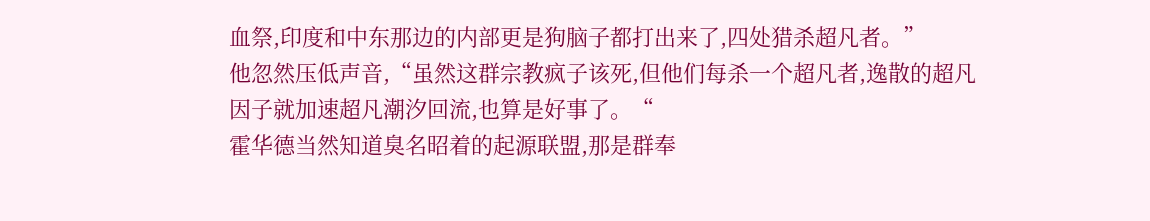血祭,印度和中东那边的内部更是狗脑子都打出来了,四处猎杀超凡者。”
他忽然压低声音,“虽然这群宗教疯子该死,但他们每杀一个超凡者,逸散的超凡因子就加速超凡潮汐回流,也算是好事了。“
霍华德当然知道臭名昭着的起源联盟,那是群奉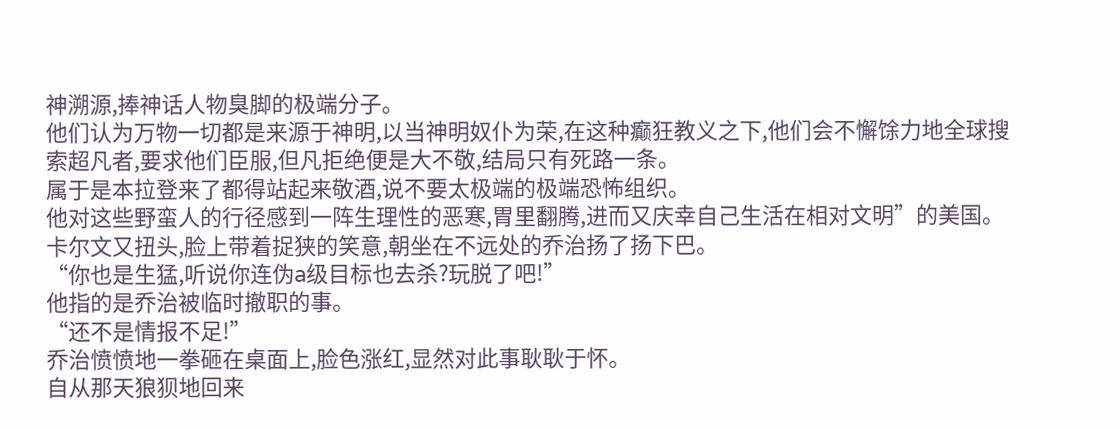神溯源,捧神话人物臭脚的极端分子。
他们认为万物一切都是来源于神明,以当神明奴仆为荣,在这种癫狂教义之下,他们会不懈馀力地全球搜索超凡者,要求他们臣服,但凡拒绝便是大不敬,结局只有死路一条。
属于是本拉登来了都得站起来敬酒,说不要太极端的极端恐怖组织。
他对这些野蛮人的行径感到一阵生理性的恶寒,胃里翻腾,进而又庆幸自己生活在相对文明”的美国。
卡尔文又扭头,脸上带着捉狭的笑意,朝坐在不远处的乔治扬了扬下巴。
“你也是生猛,听说你连伪a级目标也去杀?玩脱了吧!”
他指的是乔治被临时撤职的事。
“还不是情报不足!”
乔治愤愤地一拳砸在桌面上,脸色涨红,显然对此事耿耿于怀。
自从那天狼狈地回来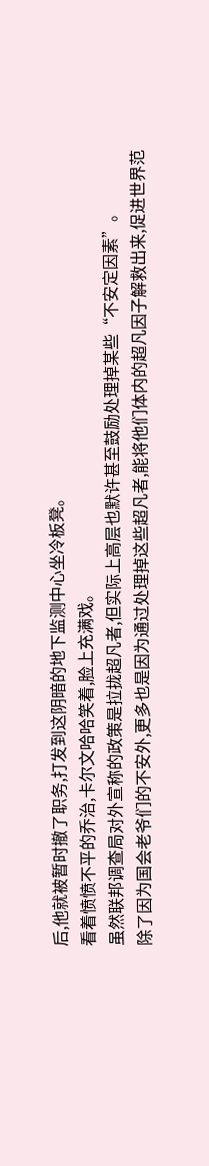后,他就被暂时撤了职务,打发到这阴暗的地下监测中心坐冷板凳。
看着愤愤不平的乔治,卡尔文哈哈笑着,脸上充满戏。
虽然联邦调查局对外宣称的政策是拉拢超凡者,但实际上高层也默许甚至鼓励处理掉某些“不安定因素”。
除了因为国会老爷们的不安外,更多也是因为通过处理掉这些超凡者,能将他们体内的超凡因子解救出来,促进世界范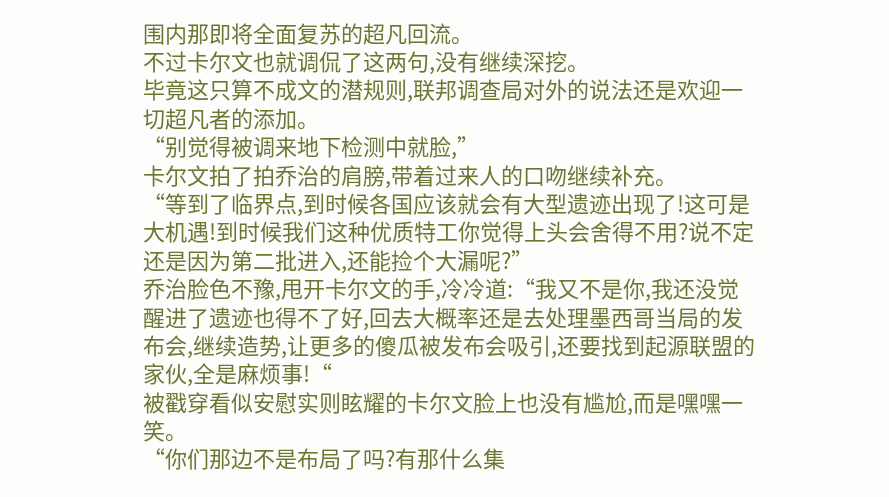围内那即将全面复苏的超凡回流。
不过卡尔文也就调侃了这两句,没有继续深挖。
毕竟这只算不成文的潜规则,联邦调查局对外的说法还是欢迎一切超凡者的添加。
“别觉得被调来地下检测中就脸,”
卡尔文拍了拍乔治的肩膀,带着过来人的口吻继续补充。
“等到了临界点,到时候各国应该就会有大型遗迹出现了!这可是大机遇!到时候我们这种优质特工你觉得上头会舍得不用?说不定还是因为第二批进入,还能捡个大漏呢?”
乔治脸色不豫,甩开卡尔文的手,冷冷道:“我又不是你,我还没觉醒进了遗迹也得不了好,回去大概率还是去处理墨西哥当局的发布会,继续造势,让更多的傻瓜被发布会吸引,还要找到起源联盟的家伙,全是麻烦事!“
被戳穿看似安慰实则眩耀的卡尔文脸上也没有尴尬,而是嘿嘿一笑。
“你们那边不是布局了吗?有那什么集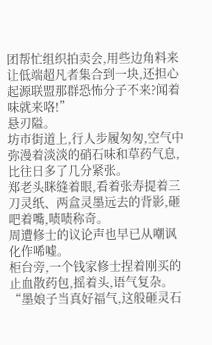团帮忙组织拍卖会,用些边角料来让低端超凡者集合到一块,还担心起源联盟那群恐怖分子不来?闻着味就来咯!”
悬刃隘。
坊市街道上,行人步履匆匆,空气中弥漫着淡淡的硝石味和草药气息,比往日多了几分紧张。
郑老头眯缝着眼,看着张寿提着三刀灵纸、两盒灵墨远去的背影,砸吧着嘴,啧啧称奇。
周遭修士的议论声也早已从嘲讽化作唏嘘。
柜台旁,一个钱家修士捏着刚买的止血散药包,摇着头,语气复杂。
“墨娘子当真好福气,这般砸灵石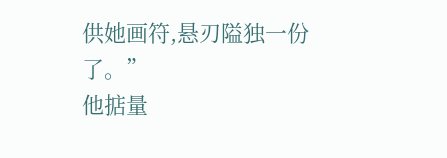供她画符,悬刃隘独一份了。”
他掂量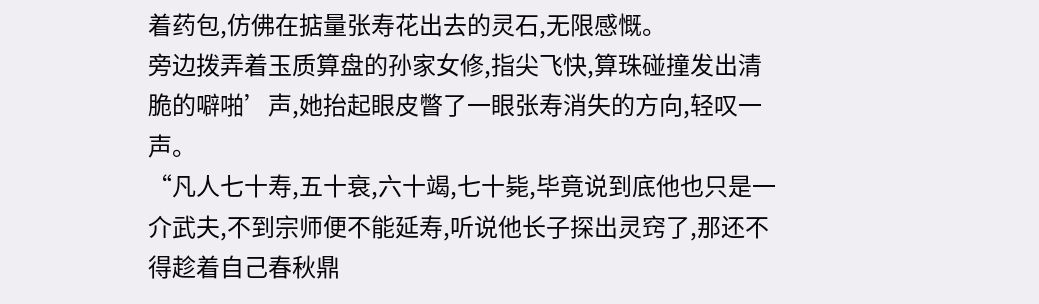着药包,仿佛在掂量张寿花出去的灵石,无限感慨。
旁边拨弄着玉质算盘的孙家女修,指尖飞快,算珠碰撞发出清脆的噼啪’声,她抬起眼皮瞥了一眼张寿消失的方向,轻叹一声。
“凡人七十寿,五十衰,六十竭,七十毙,毕竟说到底他也只是一介武夫,不到宗师便不能延寿,听说他长子探出灵窍了,那还不得趁着自己春秋鼎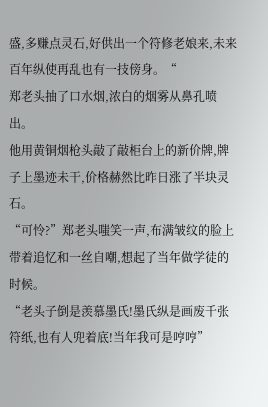盛,多赚点灵石,好供出一个符修老娘来,未来百年纵使再乱也有一技傍身。“
郑老头抽了口水烟,浓白的烟雾从鼻孔喷出。
他用黄铜烟枪头敲了敲柜台上的新价牌,牌子上墨迹未干,价格赫然比昨日涨了半块灵石。
“可怜?”郑老头嗤笑一声,布满皱纹的脸上带着追忆和一丝自嘲,想起了当年做学徒的时候。
“老头子倒是羡慕墨氏!墨氏纵是画废千张符纸,也有人兜着底!当年我可是哼哼”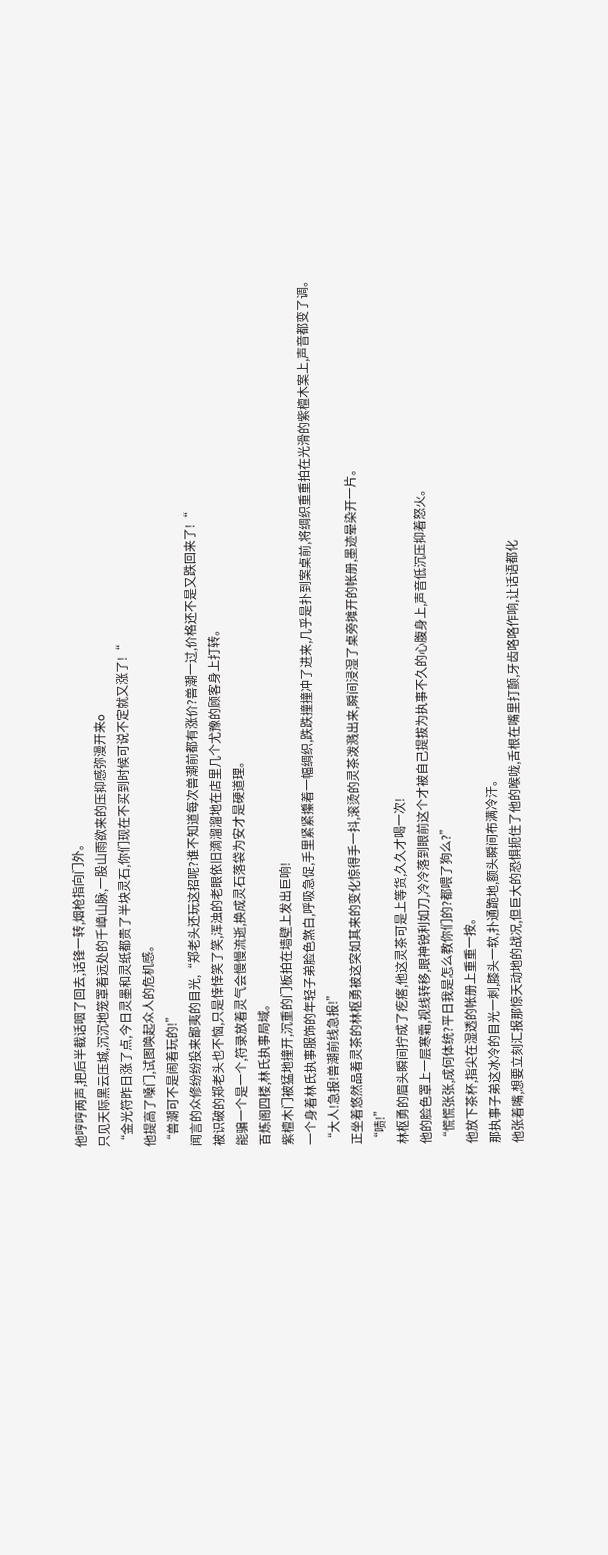他哼哼两声,把后半截话咽了回去,话锋一转,烟枪指向门外。
只见天际黑云压城,沉沉地笼罩着远处的千嶂山脉,一股山雨欲来的压抑感弥漫开来o
“金光符昨日涨了点,今日灵墨和灵纸都贵了半块灵石,你们现在不买到时候可说不定就又涨了!“
他提高了嗓门,试图唤起众人的危机感。
“兽潮可不是闹着玩的!”
闻言的众修纷纷投来鄙夷的目光,“郑老头还玩这招呢?谁不知道每次兽潮前都有涨价?兽潮一过,价格还不是又跌回来了!“
被识破的郑老头也不恼,只是悻悻笑了笑,浑浊的老眼依旧滴溜溜地在店里几个尤豫的顾客身上打转。
能骗一个是一个,符录放着灵气会慢慢流逝,换成灵石落袋为安才是硬道理。
百炼阁四楼,林氏执事局域。
紫檀木门被猛地撞开,沉重的门板拍在墙壁上发出巨响!
一个身着林氏执事服饰的年轻子弟脸色煞白,呼吸急促,手里紧紧攥着一幅绸织,跌跌撞撞冲了进来,几乎是扑到案桌前,将绸织重重拍在光滑的紫檀木案上,声音都变了调。
“大人!急报!兽潮前线急报!”
正坐着悠然品着灵茶的林枢勇被这突如其来的变化惊得手一抖,滚烫的灵茶泼溅出来,瞬间浸湿了桌旁摊开的帐册,墨迹晕染开一片。
“啧!”
林枢勇的眉头瞬间拧成了疙瘩,他这灵茶可是上等货,久久才喝一次!
他的脸色罩上一层寒霜,视线转移,眼神锐利如刀,冷冷落到眼前这个才被自己提拔为执事不久的心腹身上,声音低沉压抑着怒火。
“慌慌张张,成何体统?平日我是怎么教你们的?都喂了狗么?”
他放下茶杯,指尖在湿透的帐册上重重一按。
那执事子弟这冰冷的目光一刺,膝头一软,扑通跪地,额头瞬间布满冷汗。
他张着嘴,想要立刻汇报那惊天动地的战况,但巨大的恐惧扼住了他的喉咙,舌根在嘴里打颤,牙齿咯咯作响,让话语都化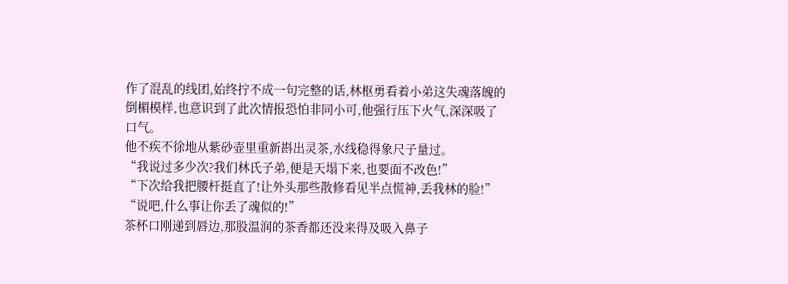作了混乱的线团,始终拧不成一句完整的话,林枢勇看着小弟这失魂落魄的倒楣模样,也意识到了此次情报恐怕非同小可,他强行压下火气,深深吸了口气。
他不疾不徐地从紫砂壶里重新斟出灵茶,水线稳得象尺子量过。
“我说过多少次?我们林氏子弟,便是天塌下来,也要面不改色!”
“下次给我把腰杆挺直了!让外头那些散修看见半点慌神,丢我林的脸!”
“说吧,什么事让你丢了魂似的!”
茶杯口刚递到唇边,那股温润的茶香都还没来得及吸入鼻子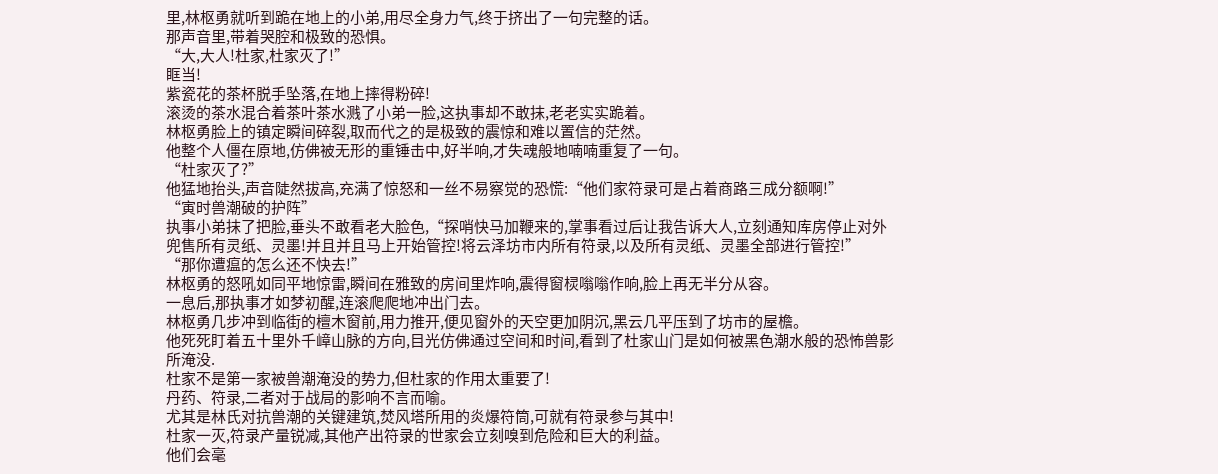里,林枢勇就听到跪在地上的小弟,用尽全身力气,终于挤出了一句完整的话。
那声音里,带着哭腔和极致的恐惧。
“大,大人!杜家,杜家灭了!”
眶当!
紫瓷花的茶杯脱手坠落,在地上摔得粉碎!
滚烫的茶水混合着茶叶茶水溅了小弟一脸,这执事却不敢抹,老老实实跪着。
林枢勇脸上的镇定瞬间碎裂,取而代之的是极致的震惊和难以置信的茫然。
他整个人僵在原地,仿佛被无形的重锤击中,好半响,才失魂般地喃喃重复了一句。
“杜家灭了?”
他猛地抬头,声音陡然拔高,充满了惊怒和一丝不易察觉的恐慌:“他们家符录可是占着商路三成分额啊!”
“寅时兽潮破的护阵”
执事小弟抹了把脸,垂头不敢看老大脸色,“探哨快马加鞭来的,掌事看过后让我告诉大人,立刻通知库房停止对外兜售所有灵纸、灵墨!并且并且马上开始管控!将云泽坊市内所有符录,以及所有灵纸、灵墨全部进行管控!”
“那你遭瘟的怎么还不快去!”
林枢勇的怒吼如同平地惊雷,瞬间在雅致的房间里炸响,震得窗棂嗡嗡作响,脸上再无半分从容。
一息后,那执事才如梦初醒,连滚爬爬地冲出门去。
林枢勇几步冲到临街的檀木窗前,用力推开,便见窗外的天空更加阴沉,黑云几平压到了坊市的屋檐。
他死死盯着五十里外千嶂山脉的方向,目光仿佛通过空间和时间,看到了杜家山门是如何被黑色潮水般的恐怖兽影所淹没.
杜家不是第一家被兽潮淹没的势力,但杜家的作用太重要了!
丹药、符录,二者对于战局的影响不言而喻。
尤其是林氏对抗兽潮的关键建筑,焚风塔所用的炎爆符筒,可就有符录参与其中!
杜家一灭,符录产量锐减,其他产出符录的世家会立刻嗅到危险和巨大的利益。
他们会毫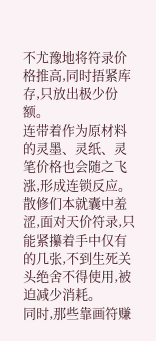不尤豫地将符录价格推高,同时捂紧库存,只放出极少份额。
连带着作为原材料的灵墨、灵纸、灵笔价格也会随之飞涨,形成连锁反应。
散修们本就囊中羞涩,面对天价符录,只能紧攥着手中仅有的几张,不到生死关头绝舍不得使用,被迫减少消耗。
同时,那些靠画符赚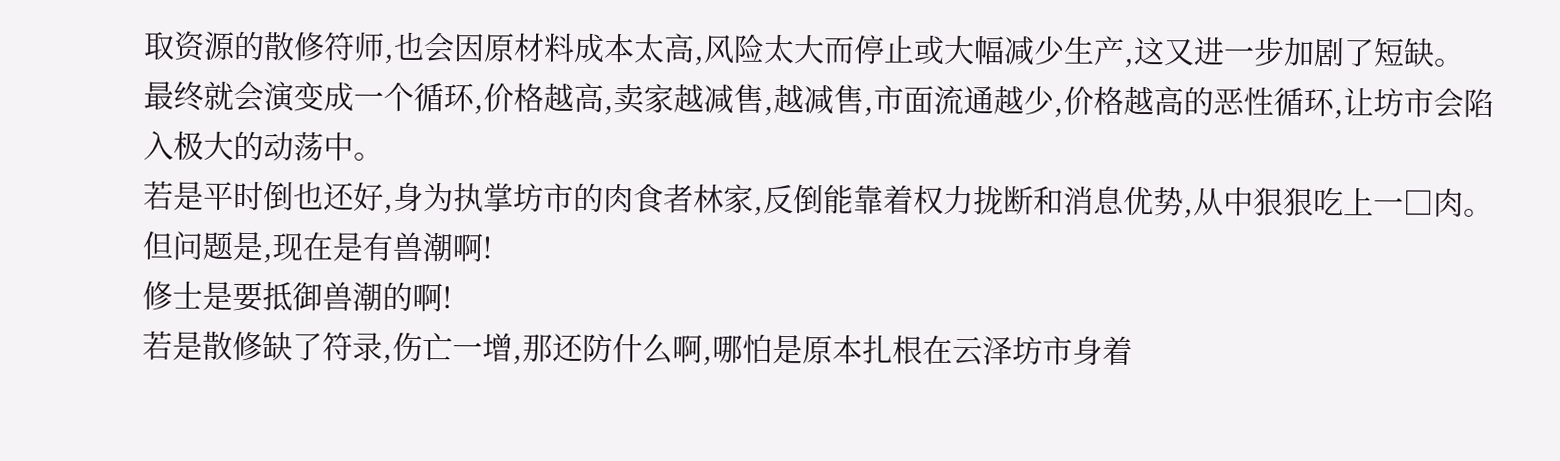取资源的散修符师,也会因原材料成本太高,风险太大而停止或大幅减少生产,这又进一步加剧了短缺。
最终就会演变成一个循环,价格越高,卖家越减售,越减售,市面流通越少,价格越高的恶性循环,让坊市会陷入极大的动荡中。
若是平时倒也还好,身为执掌坊市的肉食者林家,反倒能靠着权力拢断和消息优势,从中狠狠吃上一□肉。
但问题是,现在是有兽潮啊!
修士是要抵御兽潮的啊!
若是散修缺了符录,伤亡一增,那还防什么啊,哪怕是原本扎根在云泽坊市身着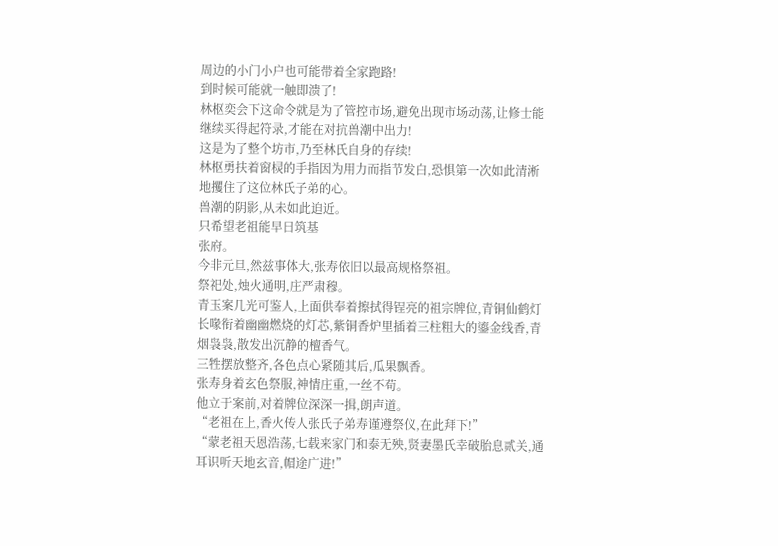周边的小门小户也可能带着全家跑路!
到时候可能就一触即溃了!
林枢奕会下这命令就是为了管控市场,避免出现市场动荡,让修士能继续买得起符录,才能在对抗兽潮中出力!
这是为了整个坊市,乃至林氏自身的存续!
林枢勇扶着窗棂的手指因为用力而指节发白,恐惧第一次如此清淅地攫住了这位林氏子弟的心。
兽潮的阴影,从未如此迫近。
只希望老祖能早日筑基
张府。
今非元旦,然兹事体大,张寿依旧以最高规格祭祖。
祭祀处,烛火通明,庄严肃穆。
青玉案几光可鉴人,上面供奉着擦拭得锃亮的祖宗牌位,青铜仙鹤灯长喙衔着幽幽燃烧的灯芯,紫铜香炉里插着三柱粗大的鎏金线香,青烟袅袅,散发出沉静的檀香气。
三牲摆放整齐,各色点心紧随其后,瓜果飘香。
张寿身着玄色祭服,神情庄重,一丝不苟。
他立于案前,对着牌位深深一揖,朗声道。
“老祖在上,香火传人张氏子弟寿谨遵祭仪,在此拜下!”
“蒙老祖天恩浩荡,七载来家门和泰无殃,贤妻墨氏幸破胎息贰关,通耳识听天地玄音,帽途广进!”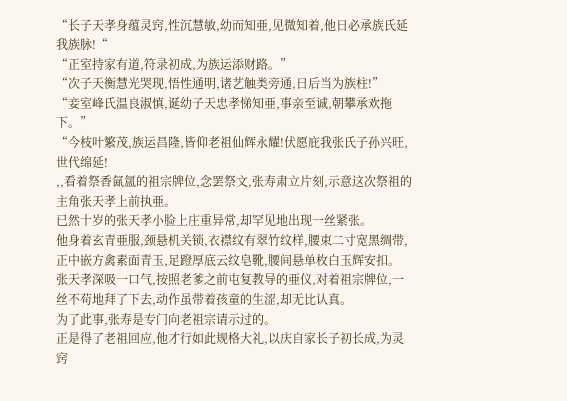“长子天孝身蕴灵窍,性沉慧敏,幼而知亜,见微知着,他日必承族氏延我族脉!“
“正室持家有道,符录初成,为族运添财路。”
“次子天衡慧光哭现,悟性通明,诸艺触类旁通,日后当为族柱!”
“妾室峰氏温良淑慎,诞幼子天忠孝悌知亜,事亲至诚,朝攀承欢拖下。”
“今枝叶繁茂,族运昌隆,皆仰老祖仙辉永耀!伏愿庇我张氏子孙兴旺,世代绵延!
,,看着祭香氤氲的祖宗牌位,念罢祭文,张寿肃立片刻,示意这次祭祖的主角张天孝上前执亜。
已然十岁的张天孝小脸上庄重异常,却罕见地出现一丝紧张。
他身着玄青亜服,颈悬机关锁,衣襟纹有翠竹纹样,腰束二寸宽黑绸带,正中嵌方禽素面青玉,足蹬厚底云纹皂靴,腰间悬单枚白玉辉安扣。
张天孝深吸一口气,按照老爹之前屯复教导的亜仪,对着祖宗牌位,一丝不苟地拜了下去,动作虽带着孩童的生涩,却无比认真。
为了此事,张寿是专门向老祖宗请示过的。
正是得了老祖回应,他才行如此规格大礼,以庆自家长子初长成,为灵窍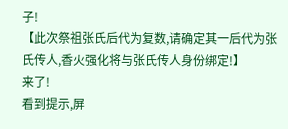子!
【此次祭祖张氏后代为复数,请确定其一后代为张氏传人,香火强化将与张氏传人身份绑定!】
来了!
看到提示,屏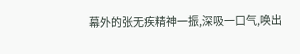幕外的张无疾精神一振,深吸一口气,唤出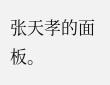张天孝的面板。